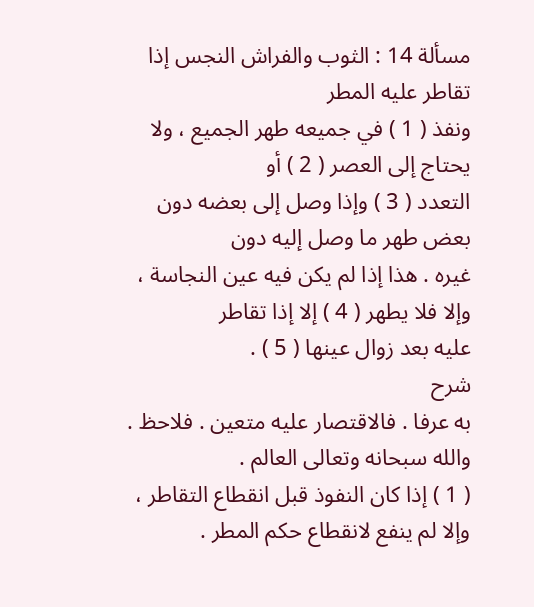مسألة 14 : الثوب والفراش النجس إذا تقاطر عليه المطر
ونفذ ( 1 ) في جميعه طهر الجميع ، ولا يحتاج إلى العصر ( 2 ) أو
التعدد ( 3 ) وإذا وصل إلى بعضه دون بعض طهر ما وصل إليه دون
غيره . هذا إذا لم يكن فيه عين النجاسة ، وإلا فلا يطهر ( 4 ) إلا إذا تقاطر
عليه بعد زوال عينها ( 5 ) .
شرح
به عرفا . فالاقتصار عليه متعين . فلاحظ . والله سبحانه وتعالى العالم .
( 1 ) إذا كان النفوذ قبل انقطاع التقاطر ، وإلا لم ينفع لانقطاع حكم المطر .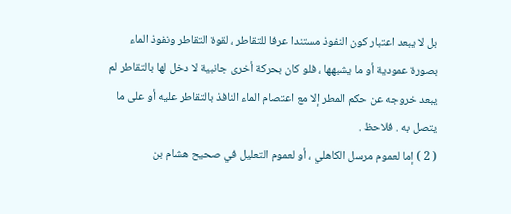بل لا يبعد اعتبار كون النفوذ مستندا عرفا للتقاطر ، لقوة التقاطر ونفوذ الماء
بصورة عمودية أو ما يشبهها ، فلو كان بحركة أخرى جانبية لا دخل لها بالتقاطر لم
يبعد خروجه عن حكم المطر إلا مع اعتصام الماء النافذ بالتقاطر عليه أو على ما
يتصل به . فلاحظ .
( 2 ) إما لعموم مرسل الكاهلي ، أو لعموم التعليل في صحيح هشام بن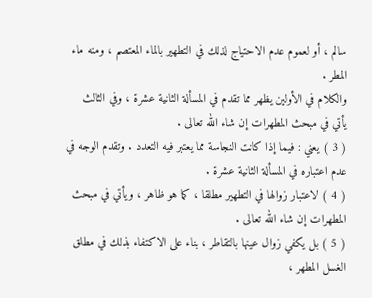سالم ، أو لعموم عدم الاحتياج لذلك في التطهير بالماء المعتصم ، ومنه ماء
المطر .
والكلام في الأولين يظهر مما تقدم في المسألة الثانية عشرة ، وفي الثالث
يأتي في مبحث المطهرات إن شاء الله تعالى .
( 3 ) يعني : فيما إذا كانت النجاسة مما يعتبر فيه التعدد . وتقدم الوجه في
عدم اعتباره في المسألة الثانية عشرة .
( 4 ) لاعتبار زوالها في التطهير مطلقا ، كما هو ظاهر ، ويأتي في مبحث
المطهرات إن شاء الله تعالى .
( 5 ) بل يكفي زوال عينها بالتقاطر ، بناء على الاكتفاء بذلك في مطلق
الغسل المطهر ،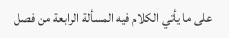على ما يأتي الكلام فيه المسألة الرابعة من فصل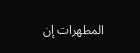المطهرات إن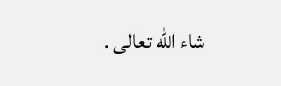شاء الله تعالى .